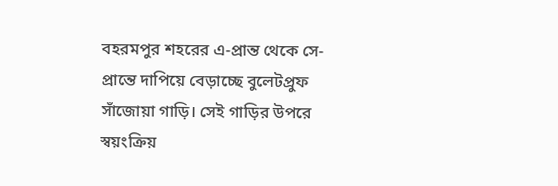বহরমপুর শহরের এ-প্রান্ত থেকে সে-প্রান্তে দাপিয়ে বেড়াচ্ছে বুলেটপ্রুফ সাঁজোয়া গাড়ি। সেই গাড়ির উপরে স্বয়ংক্রিয়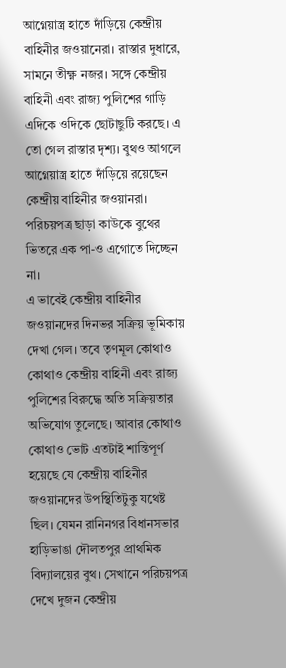আগ্নেয়াস্ত্র হাতে দাঁড়িয়ে কেন্দ্রীয় বাহিনীর জওয়ানেরা। রাস্তার দুধারে, সামনে তীক্ষ্ণ নজর। সঙ্গে কেন্দ্রীয় বাহিনী এবং রাজ্য পুলিশের গাড়ি এদিকে ওদিকে ছোটাছুটি করছে। এ তো গেল রাস্তার দৃশ্য। বুথও আগলে আগ্নেয়াস্ত্র হাতে দাঁড়িয়ে রয়েছেন কেন্দ্রীয় বাহিনীর জওয়ানরা। পরিচয়পত্র ছাড়া কাউকে বুথের ভিতরে এক পা-ও এগোতে দিচ্ছেন না।
এ ভাবেই কেন্দ্রীয় বাহিনীর জওয়ানদের দিনভর সক্রিয় ভূমিকায় দেখা গেল। তবে তৃণমূল কোথাও কোথাও কেন্দ্রীয় বাহিনী এবং রাজ্য পুলিশের বিরুদ্ধে অতি সক্রিয়তার অভিযোগ তুলেছে। আবার কোথাও কোথাও ভোট এতটাই শান্তিপূর্ণ হয়েছে যে কেন্দ্রীয় বাহিনীর জওয়ানদের উপস্থিতিটুকু যথেষ্ট ছিল। যেমন রানিনগর বিধানসভার হাড়িভাঙা দৌলতপুর প্রাথমিক বিদ্যালয়ের বুথ। সেখানে পরিচয়পত্র দেখে দুজন কেন্দ্রীয়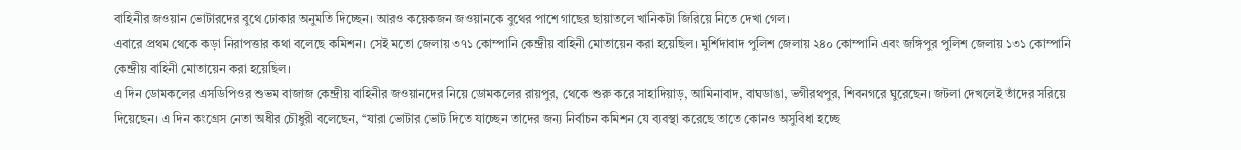বাহিনীর জওয়ান ভোটারদের বুথে ঢোকার অনুমতি দিচ্ছেন। আরও কয়েকজন জওয়ানকে বুথের পাশে গাছের ছায়াতলে খানিকটা জিরিয়ে নিতে দেখা গেল।
এবারে প্রথম থেকে কড়া নিরাপত্তার কথা বলেছে কমিশন। সেই মতো জেলায় ৩৭১ কোম্পানি কেন্দ্রীয় বাহিনী মোতায়েন করা হয়েছিল। মুর্শিদাবাদ পুলিশ জেলায় ২৪০ কোম্পানি এবং জঙ্গিপুর পুলিশ জেলায় ১৩১ কোম্পানি কেন্দ্রীয় বাহিনী মোতায়েন করা হয়েছিল।
এ দিন ডোমকলের এসডিপিওর শুভম বাজাজ কেন্দ্রীয় বাহিনীর জওয়ানদের নিয়ে ডোমকলের রায়পুর, থেকে শুরু করে সাহাদিয়াড়, আমিনাবাদ, বাঘডাঙা, ভগীরথপুর, শিবনগরে ঘুরেছেন। জটলা দেখলেই তাঁদের সরিয়ে দিয়েছেন। এ দিন কংগ্রেস নেতা অধীর চৌধুরী বলেছেন, ‘‘যারা ভোটার ভোট দিতে যাচ্ছেন তাদের জন্য নির্বাচন কমিশন যে ব্যবস্থা করেছে তাতে কোনও অসুবিধা হচ্ছে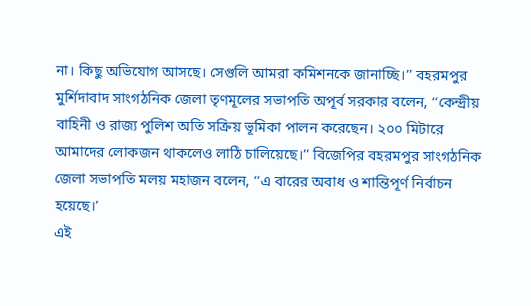না। কিছু অভিযোগ আসছে। সেগুলি আমরা কমিশনকে জানাচ্ছি।’’ বহরমপুর মুর্শিদাবাদ সাংগঠনিক জেলা তৃণমূলের সভাপতি অপূর্ব সরকার বলেন, ‘‘কেন্দ্রীয় বাহিনী ও রাজ্য পুলিশ অতি সক্রিয় ভূমিকা পালন করেছেন। ২০০ মিটারে আমাদের লোকজন থাকলেও লাঠি চালিয়েছে।’’ বিজেপির বহরমপুর সাংগঠনিক জেলা সভাপতি মলয় মহাজন বলেন, ‘‘এ বারের অবাধ ও শান্তিপূর্ণ নির্বাচন হয়েছে।’
এই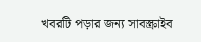খবরটি পড়ার জন্য সাবস্ক্রাইব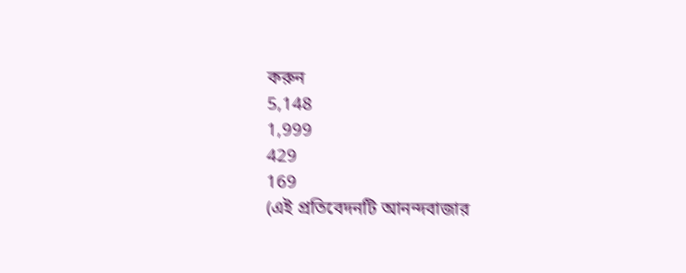করুন
5,148
1,999
429
169
(এই প্রতিবেদনটি আনন্দবাজার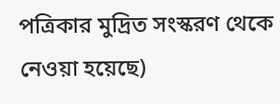পত্রিকার মুদ্রিত সংস্করণ থেকে নেওয়া হয়েছে)